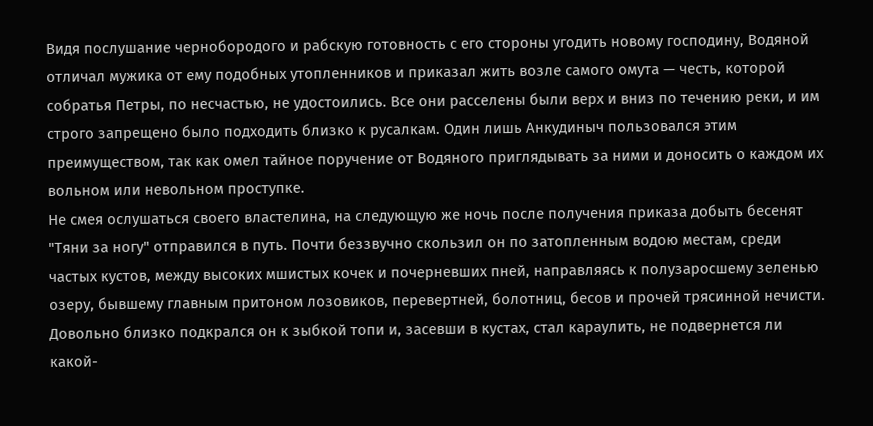Видя послушание чернобородого и рабскую готовность с его стороны угодить новому господину, Водяной отличал мужика от ему подобных утопленников и приказал жить возле самого омута — честь, которой собратья Петры, по несчастью, не удостоились. Все они расселены были верх и вниз по течению реки, и им строго запрещено было подходить близко к русалкам. Один лишь Анкудиныч пользовался этим преимуществом, так как омел тайное поручение от Водяного приглядывать за ними и доносить о каждом их вольном или невольном проступке.
Не смея ослушаться своего властелина, на следующую же ночь после получения приказа добыть бесенят "Тяни за ногу" отправился в путь. Почти беззвучно скользил он по затопленным водою местам, среди частых кустов, между высоких мшистых кочек и почерневших пней, направляясь к полузаросшему зеленью озеру, бывшему главным притоном лозовиков, перевертней, болотниц, бесов и прочей трясинной нечисти. Довольно близко подкрался он к зыбкой топи и, засевши в кустах, стал караулить, не подвернется ли какой-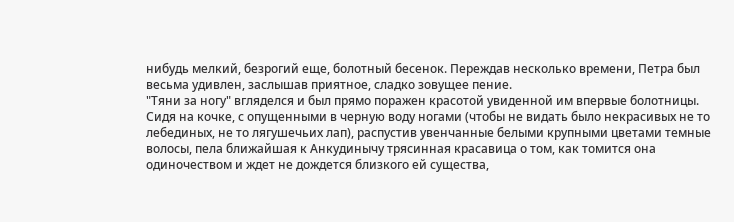нибудь мелкий, безрогий еще, болотный бесенок. Переждав несколько времени, Петра был весьма удивлен, заслышав приятное, сладко зовущее пение.
"Тяни за ногу" вгляделся и был прямо поражен красотой увиденной им впервые болотницы.
Сидя на кочке, с опущенными в черную воду ногами (чтобы не видать было некрасивых не то лебединых, не то лягушечьих лап), распустив увенчанные белыми крупными цветами темные волосы, пела ближайшая к Анкудинычу трясинная красавица о том, как томится она одиночеством и ждет не дождется близкого ей существа,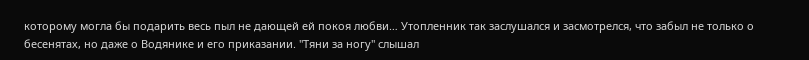которому могла бы подарить весь пыл не дающей ей покоя любви… Утопленник так заслушался и засмотрелся, что забыл не только о бесенятах, но даже о Водянике и его приказании. "Тяни за ногу" слышал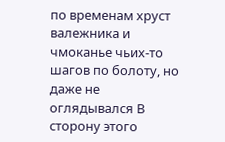по временам хруст валежника и чмоканье чьих-то шагов по болоту, но даже не оглядывался В сторону этого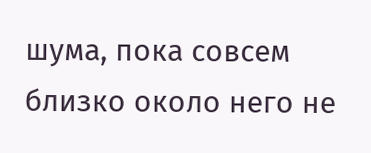шума, пока совсем близко около него не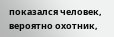показался человек, вероятно охотник,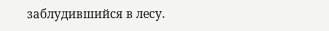заблудившийся в лесу.